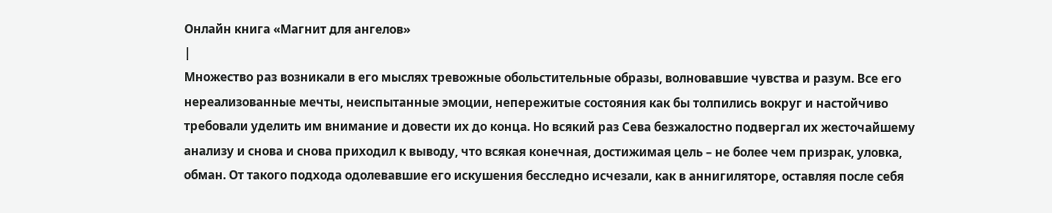Онлайн книга «Магнит для ангелов»
|
Множество раз возникали в его мыслях тревожные обольстительные образы, волновавшие чувства и разум. Все его нереализованные мечты, неиспытанные эмоции, непережитые состояния как бы толпились вокруг и настойчиво требовали уделить им внимание и довести их до конца. Но всякий раз Сева безжалостно подвергал их жесточайшему анализу и снова и снова приходил к выводу, что всякая конечная, достижимая цель – не более чем призрак, уловка, обман. От такого подхода одолевавшие его искушения бесследно исчезали, как в аннигиляторе, оставляя после себя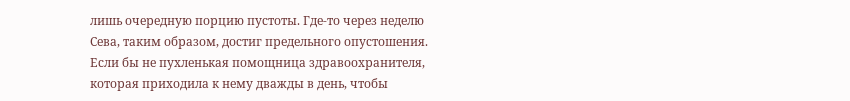лишь очередную порцию пустоты. Где-то через неделю Сева, таким образом, достиг предельного опустошения. Если бы не пухленькая помощница здравоохранителя, которая приходила к нему дважды в день, чтобы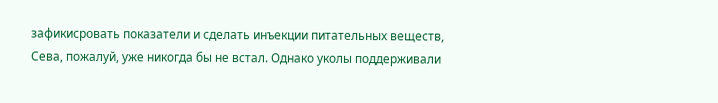зафикисровать показатели и сделать инъекции питательных веществ, Сева, пожалуй, уже никогда бы не встал. Однако уколы поддерживали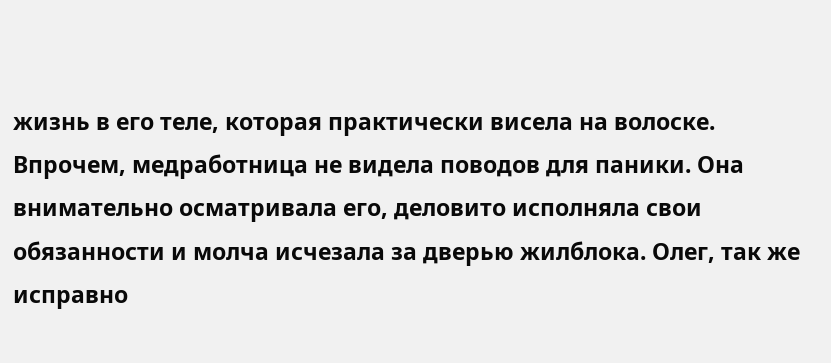жизнь в его теле, которая практически висела на волоске. Впрочем, медработница не видела поводов для паники. Она внимательно осматривала его, деловито исполняла свои обязанности и молча исчезала за дверью жилблока. Олег, так же исправно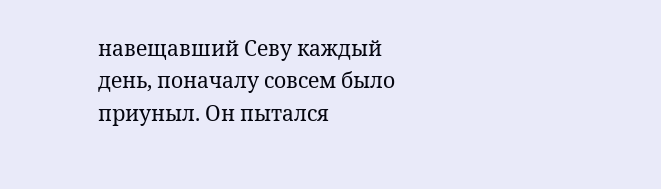навещавший Севу каждый день, поначалу совсем было приуныл. Он пытался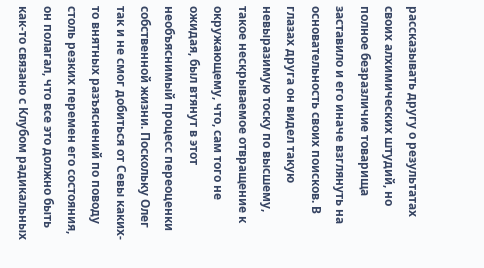рассказывать другу о результатах своих алхимических штудий, но полное безразличие товарища заставило и его иначе взглянуть на основательность своих поисков. В глазах друга он видел такую невыразимую тоску по высшему, такое нескрываемое отвращение к окружающему, что, сам того не ожидая, был втянут в этот необъяснимый процесс переоценки собственной жизни. Поскольку Олег так и не смог добиться от Севы каких-то внятных разъяснений по поводу столь резких перемен его состояния, он полагал, что все это должно быть как-то связано с Клубом радикальных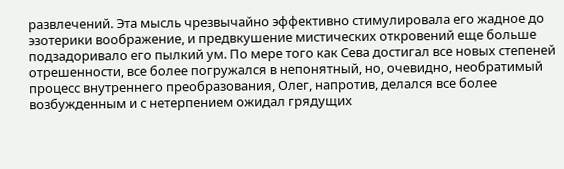развлечений. Эта мысль чрезвычайно эффективно стимулировала его жадное до эзотерики воображение, и предвкушение мистических откровений еще больше подзадоривало его пылкий ум. По мере того как Сева достигал все новых степеней отрешенности, все более погружался в непонятный, но, очевидно, необратимый процесс внутреннего преобразования, Олег, напротив, делался все более возбужденным и с нетерпением ожидал грядущих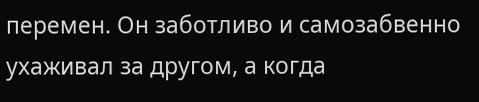перемен. Он заботливо и самозабвенно ухаживал за другом, а когда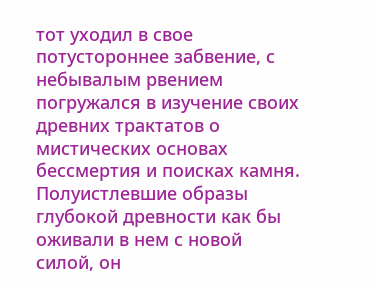тот уходил в свое потустороннее забвение, с небывалым рвением погружался в изучение своих древних трактатов о мистических основах бессмертия и поисках камня. Полуистлевшие образы глубокой древности как бы оживали в нем с новой силой, он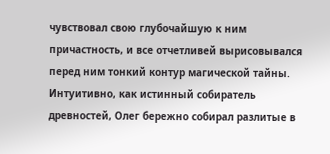чувствовал свою глубочайшую к ним причастность, и все отчетливей вырисовывался перед ним тонкий контур магической тайны. Интуитивно, как истинный собиратель древностей, Олег бережно собирал разлитые в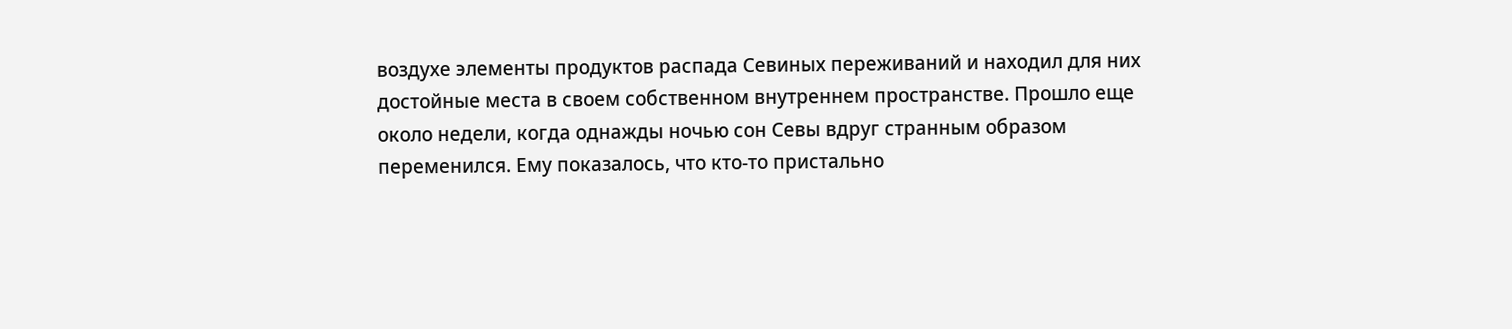воздухе элементы продуктов распада Севиных переживаний и находил для них достойные места в своем собственном внутреннем пространстве. Прошло еще около недели, когда однажды ночью сон Севы вдруг странным образом переменился. Ему показалось, что кто-то пристально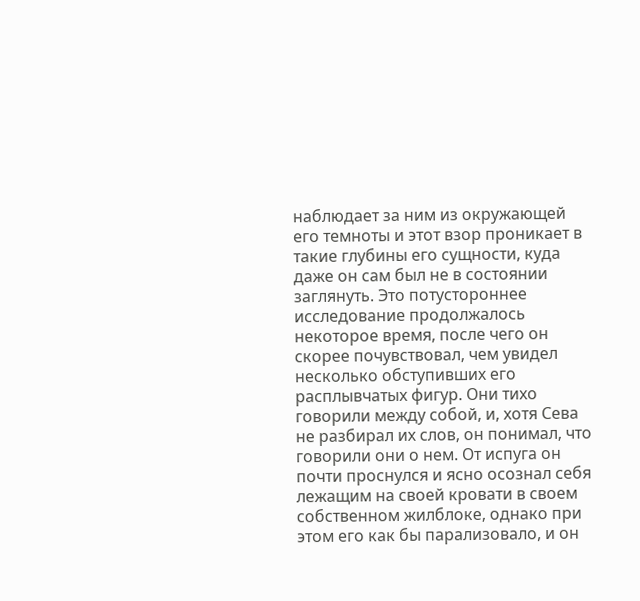наблюдает за ним из окружающей его темноты и этот взор проникает в такие глубины его сущности, куда даже он сам был не в состоянии заглянуть. Это потустороннее исследование продолжалось некоторое время, после чего он скорее почувствовал, чем увидел несколько обступивших его расплывчатых фигур. Они тихо говорили между собой, и, хотя Сева не разбирал их слов, он понимал, что говорили они о нем. От испуга он почти проснулся и ясно осознал себя лежащим на своей кровати в своем собственном жилблоке, однако при этом его как бы парализовало, и он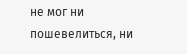не мог ни пошевелиться, ни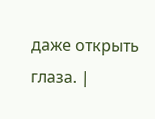даже открыть глаза. |